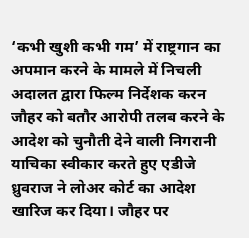‘कभी खुशी कभी गम’ में राष्ट्रगान का अपमान करने के मामले में निचली अदालत द्वारा फिल्म निर्देशक करन जौहर को बतौर आरोपी तलब करने के आदेश को चुनौती देने वाली निगरानी याचिका स्वीकार करते हुए एडीजे ध्रुवराज ने लोअर कोर्ट का आदेश खारिज कर दिया। जौहर पर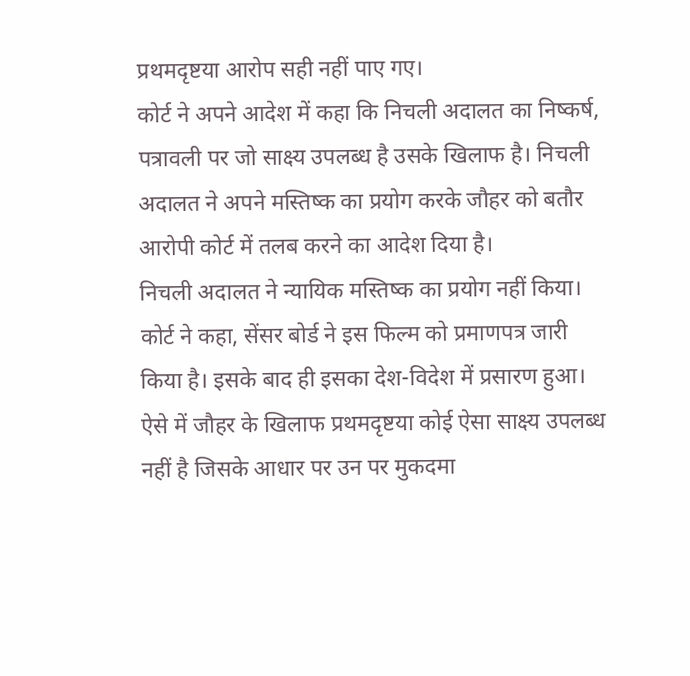प्रथमदृष्टया आरोप सही नहीं पाए गए।
कोर्ट ने अपने आदेश में कहा कि निचली अदालत का निष्कर्ष, पत्रावली पर जो साक्ष्य उपलब्ध है उसके खिलाफ है। निचली अदालत ने अपने मस्तिष्क का प्रयोग करके जौहर को बतौर आरोपी कोर्ट में तलब करने का आदेश दिया है।
निचली अदालत ने न्यायिक मस्तिष्क का प्रयोग नहीं किया। कोर्ट ने कहा, सेंसर बोर्ड ने इस फिल्म को प्रमाणपत्र जारी किया है। इसके बाद ही इसका देश-विदेश में प्रसारण हुआ। ऐसे में जौहर के खिलाफ प्रथमदृष्टया कोई ऐसा साक्ष्य उपलब्ध नहीं है जिसके आधार पर उन पर मुकदमा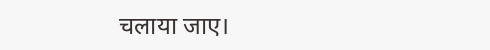चलाया जाए।